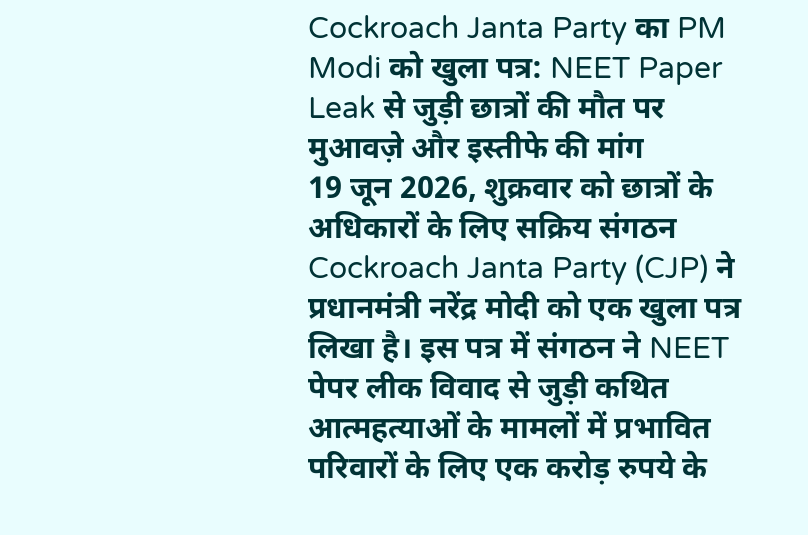Cockroach Janta Party का PM Modi को खुला पत्र: NEET Paper Leak से जुड़ी छात्रों की मौत पर मुआवज़े और इस्तीफे की मांग
19 जून 2026, शुक्रवार को छात्रों के अधिकारों के लिए सक्रिय संगठन Cockroach Janta Party (CJP) ने प्रधानमंत्री नरेंद्र मोदी को एक खुला पत्र लिखा है। इस पत्र में संगठन ने NEET पेपर लीक विवाद से जुड़ी कथित आत्महत्याओं के मामलों में प्रभावित परिवारों के लिए एक करोड़ रुपये के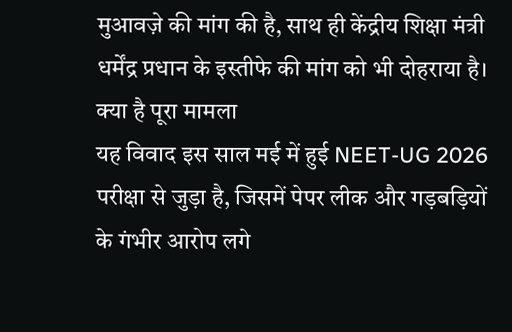मुआवज़े की मांग की है, साथ ही केंद्रीय शिक्षा मंत्री धर्मेंद्र प्रधान के इस्तीफे की मांग को भी दोहराया है।
क्या है पूरा मामला
यह विवाद इस साल मई में हुई NEET-UG 2026 परीक्षा से जुड़ा है, जिसमें पेपर लीक और गड़बड़ियों के गंभीर आरोप लगे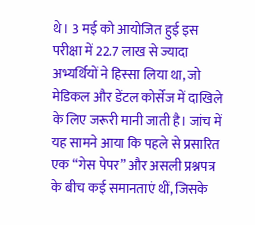थे। 3 मई को आयोजित हुई इस परीक्षा में 22.7 लाख से ज्यादा अभ्यर्थियों ने हिस्सा लिया था, जो मेडिकल और डेंटल कोर्सेज में दाखिले के लिए जरूरी मानी जाती है। जांच में यह सामने आया कि पहले से प्रसारित एक “गेस पेपर” और असली प्रश्नपत्र के बीच कई समानताएं थीं, जिसके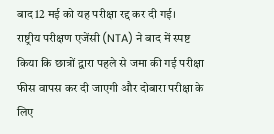बाद 12 मई को यह परीक्षा रद्द कर दी गई।
राष्ट्रीय परीक्षण एजेंसी (NTA) ने बाद में स्पष्ट किया कि छात्रों द्वारा पहले से जमा की गई परीक्षा फीस वापस कर दी जाएगी और दोबारा परीक्षा के लिए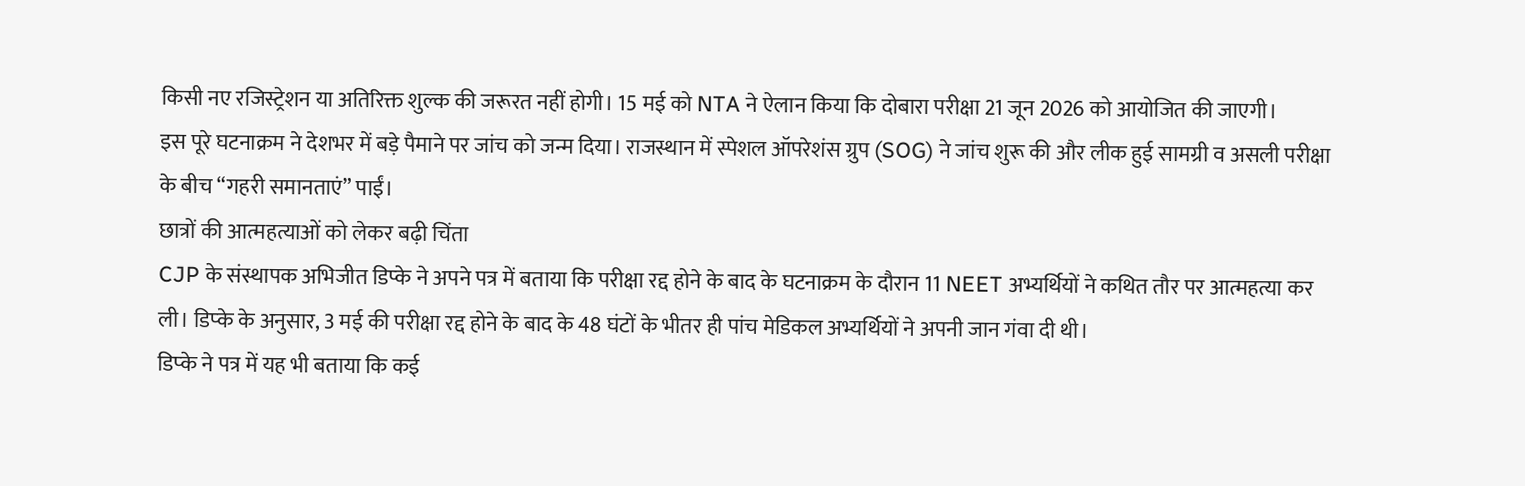किसी नए रजिस्ट्रेशन या अतिरिक्त शुल्क की जरूरत नहीं होगी। 15 मई को NTA ने ऐलान किया कि दोबारा परीक्षा 21 जून 2026 को आयोजित की जाएगी।
इस पूरे घटनाक्रम ने देशभर में बड़े पैमाने पर जांच को जन्म दिया। राजस्थान में स्पेशल ऑपरेशंस ग्रुप (SOG) ने जांच शुरू की और लीक हुई सामग्री व असली परीक्षा के बीच “गहरी समानताएं” पाईं।
छात्रों की आत्महत्याओं को लेकर बढ़ी चिंता
CJP के संस्थापक अभिजीत डिप्के ने अपने पत्र में बताया कि परीक्षा रद्द होने के बाद के घटनाक्रम के दौरान 11 NEET अभ्यर्थियों ने कथित तौर पर आत्महत्या कर ली। डिप्के के अनुसार, 3 मई की परीक्षा रद्द होने के बाद के 48 घंटों के भीतर ही पांच मेडिकल अभ्यर्थियों ने अपनी जान गंवा दी थी।
डिप्के ने पत्र में यह भी बताया कि कई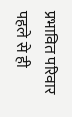प्रभावित परिवार पहले से ही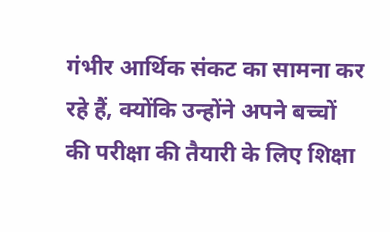गंभीर आर्थिक संकट का सामना कर रहे हैं, क्योंकि उन्होंने अपने बच्चों की परीक्षा की तैयारी के लिए शिक्षा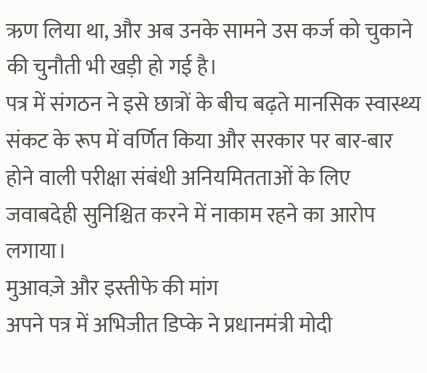ऋण लिया था, और अब उनके सामने उस कर्ज को चुकाने की चुनौती भी खड़ी हो गई है।
पत्र में संगठन ने इसे छात्रों के बीच बढ़ते मानसिक स्वास्थ्य संकट के रूप में वर्णित किया और सरकार पर बार-बार होने वाली परीक्षा संबंधी अनियमितताओं के लिए जवाबदेही सुनिश्चित करने में नाकाम रहने का आरोप लगाया।
मुआवज़े और इस्तीफे की मांग
अपने पत्र में अभिजीत डिप्के ने प्रधानमंत्री मोदी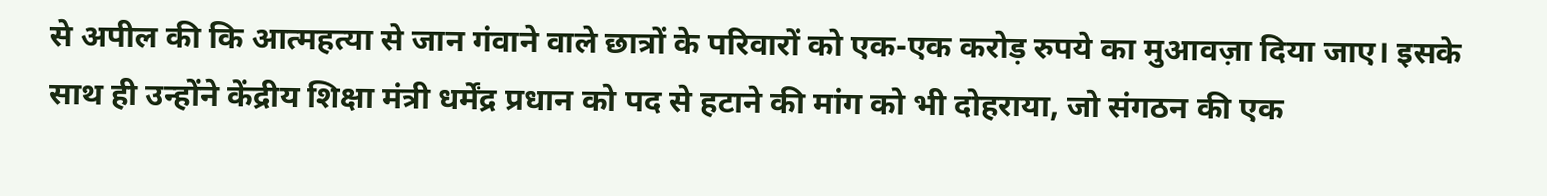से अपील की कि आत्महत्या से जान गंवाने वाले छात्रों के परिवारों को एक-एक करोड़ रुपये का मुआवज़ा दिया जाए। इसके साथ ही उन्होंने केंद्रीय शिक्षा मंत्री धर्मेंद्र प्रधान को पद से हटाने की मांग को भी दोहराया, जो संगठन की एक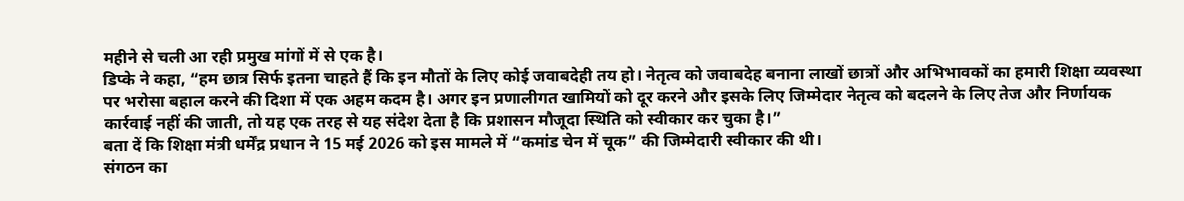महीने से चली आ रही प्रमुख मांगों में से एक है।
डिप्के ने कहा, “हम छात्र सिर्फ इतना चाहते हैं कि इन मौतों के लिए कोई जवाबदेही तय हो। नेतृत्व को जवाबदेह बनाना लाखों छात्रों और अभिभावकों का हमारी शिक्षा व्यवस्था पर भरोसा बहाल करने की दिशा में एक अहम कदम है। अगर इन प्रणालीगत खामियों को दूर करने और इसके लिए जिम्मेदार नेतृत्व को बदलने के लिए तेज और निर्णायक कार्रवाई नहीं की जाती, तो यह एक तरह से यह संदेश देता है कि प्रशासन मौजूदा स्थिति को स्वीकार कर चुका है।”
बता दें कि शिक्षा मंत्री धर्मेंद्र प्रधान ने 15 मई 2026 को इस मामले में “कमांड चेन में चूक” की जिम्मेदारी स्वीकार की थी।
संगठन का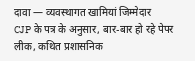दावा — व्यवस्थागत खामियां जिम्मेदार
CJP के पत्र के अनुसार, बार-बार हो रहे पेपर लीक, कथित प्रशासनिक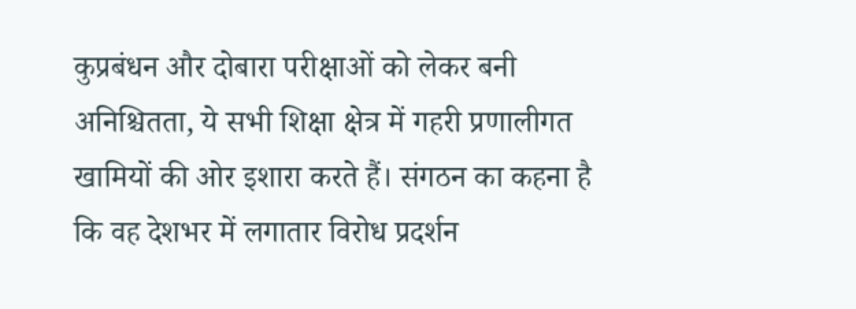कुप्रबंधन और दोबारा परीक्षाओं को लेकर बनी अनिश्चितता, ये सभी शिक्षा क्षेत्र में गहरी प्रणालीगत खामियों की ओर इशारा करते हैं। संगठन का कहना है कि वह देशभर में लगातार विरोध प्रदर्शन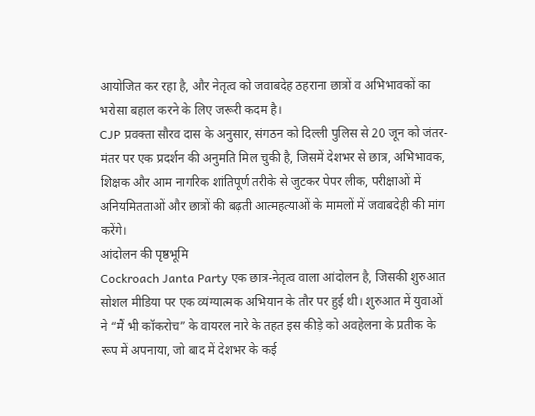आयोजित कर रहा है, और नेतृत्व को जवाबदेह ठहराना छात्रों व अभिभावकों का भरोसा बहाल करने के लिए जरूरी कदम है।
CJP प्रवक्ता सौरव दास के अनुसार, संगठन को दिल्ली पुलिस से 20 जून को जंतर-मंतर पर एक प्रदर्शन की अनुमति मिल चुकी है, जिसमें देशभर से छात्र, अभिभावक, शिक्षक और आम नागरिक शांतिपूर्ण तरीके से जुटकर पेपर लीक, परीक्षाओं में अनियमितताओं और छात्रों की बढ़ती आत्महत्याओं के मामलों में जवाबदेही की मांग करेंगे।
आंदोलन की पृष्ठभूमि
Cockroach Janta Party एक छात्र-नेतृत्व वाला आंदोलन है, जिसकी शुरुआत सोशल मीडिया पर एक व्यंग्यात्मक अभियान के तौर पर हुई थी। शुरुआत में युवाओं ने “मैं भी कॉकरोच” के वायरल नारे के तहत इस कीड़े को अवहेलना के प्रतीक के रूप में अपनाया, जो बाद में देशभर के कई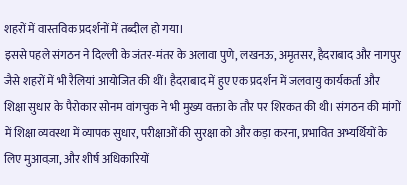शहरों में वास्तविक प्रदर्शनों में तब्दील हो गया।
इससे पहले संगठन ने दिल्ली के जंतर-मंतर के अलावा पुणे, लखनऊ, अमृतसर, हैदराबाद और नागपुर जैसे शहरों में भी रैलियां आयोजित की थीं। हैदराबाद में हुए एक प्रदर्शन में जलवायु कार्यकर्ता और शिक्षा सुधार के पैरोकार सोनम वांगचुक ने भी मुख्य वक्ता के तौर पर शिरकत की थी। संगठन की मांगों में शिक्षा व्यवस्था में व्यापक सुधार, परीक्षाओं की सुरक्षा को और कड़ा करना, प्रभावित अभ्यर्थियों के लिए मुआवज़ा, और शीर्ष अधिकारियों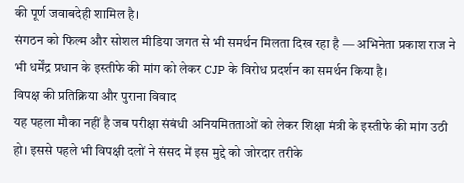की पूर्ण जवाबदेही शामिल है।
संगठन को फिल्म और सोशल मीडिया जगत से भी समर्थन मिलता दिख रहा है — अभिनेता प्रकाश राज ने भी धर्मेंद्र प्रधान के इस्तीफे की मांग को लेकर CJP के विरोध प्रदर्शन का समर्थन किया है।
विपक्ष की प्रतिक्रिया और पुराना विवाद
यह पहला मौका नहीं है जब परीक्षा संबंधी अनियमितताओं को लेकर शिक्षा मंत्री के इस्तीफे की मांग उठी हो। इससे पहले भी विपक्षी दलों ने संसद में इस मुद्दे को जोरदार तरीके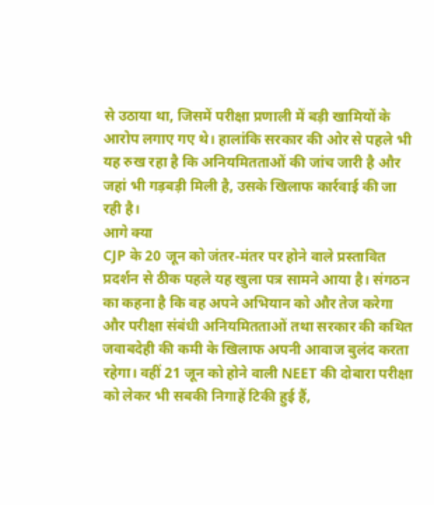से उठाया था, जिसमें परीक्षा प्रणाली में बड़ी खामियों के आरोप लगाए गए थे। हालांकि सरकार की ओर से पहले भी यह रुख रहा है कि अनियमितताओं की जांच जारी है और जहां भी गड़बड़ी मिली है, उसके खिलाफ कार्रवाई की जा रही है।
आगे क्या
CJP के 20 जून को जंतर-मंतर पर होने वाले प्रस्तावित प्रदर्शन से ठीक पहले यह खुला पत्र सामने आया है। संगठन का कहना है कि वह अपने अभियान को और तेज करेगा और परीक्षा संबंधी अनियमितताओं तथा सरकार की कथित जवाबदेही की कमी के खिलाफ अपनी आवाज बुलंद करता रहेगा। वहीं 21 जून को होने वाली NEET की दोबारा परीक्षा को लेकर भी सबकी निगाहें टिकी हुई हैं,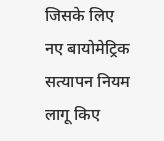जिसके लिए नए बायोमेट्रिक सत्यापन नियम लागू किए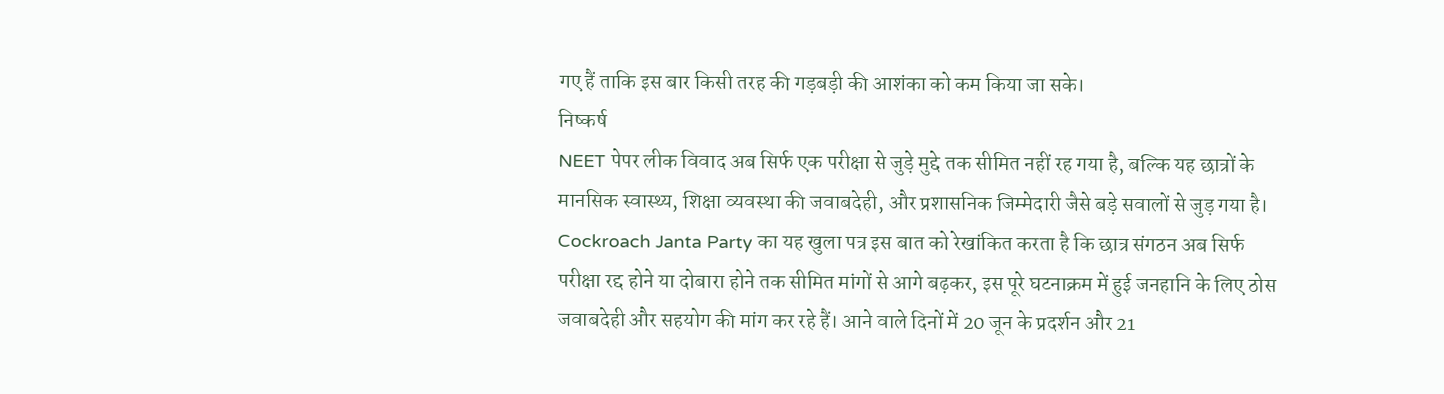गए हैं ताकि इस बार किसी तरह की गड़बड़ी की आशंका को कम किया जा सके।
निष्कर्ष
NEET पेपर लीक विवाद अब सिर्फ एक परीक्षा से जुड़े मुद्दे तक सीमित नहीं रह गया है, बल्कि यह छात्रों के मानसिक स्वास्थ्य, शिक्षा व्यवस्था की जवाबदेही, और प्रशासनिक जिम्मेदारी जैसे बड़े सवालों से जुड़ गया है। Cockroach Janta Party का यह खुला पत्र इस बात को रेखांकित करता है कि छात्र संगठन अब सिर्फ परीक्षा रद्द होने या दोबारा होने तक सीमित मांगों से आगे बढ़कर, इस पूरे घटनाक्रम में हुई जनहानि के लिए ठोस जवाबदेही और सहयोग की मांग कर रहे हैं। आने वाले दिनों में 20 जून के प्रदर्शन और 21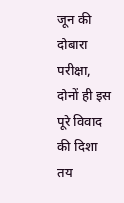जून की दोबारा परीक्षा, दोनों ही इस पूरे विवाद की दिशा तय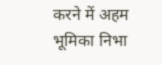करने में अहम भूमिका निभा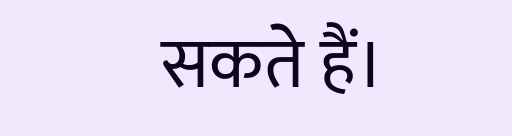सकते हैं।